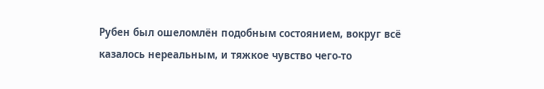Рубен был ошеломлён подобным состоянием, вокруг всё казалось нереальным, и тяжкое чувство чего-то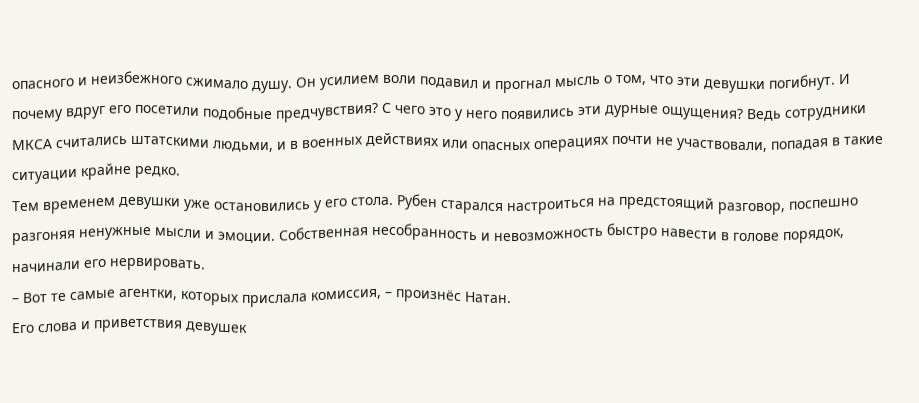опасного и неизбежного сжимало душу. Он усилием воли подавил и прогнал мысль о том, что эти девушки погибнут. И почему вдруг его посетили подобные предчувствия? С чего это у него появились эти дурные ощущения? Ведь сотрудники МКСА считались штатскими людьми, и в военных действиях или опасных операциях почти не участвовали, попадая в такие ситуации крайне редко.
Тем временем девушки уже остановились у его стола. Рубен старался настроиться на предстоящий разговор, поспешно разгоняя ненужные мысли и эмоции. Собственная несобранность и невозможность быстро навести в голове порядок, начинали его нервировать.
– Вот те самые агентки, которых прислала комиссия, – произнёс Натан.
Его слова и приветствия девушек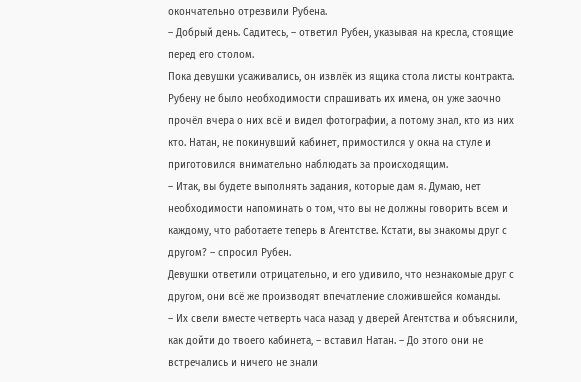окончательно отрезвили Рубена.
– Добрый день. Садитесь, – ответил Рубен, указывая на кресла, стоящие перед его столом.
Пока девушки усаживались, он извлёк из ящика стола листы контракта. Рубену не было необходимости спрашивать их имена, он уже заочно прочёл вчера о них всё и видел фотографии, а потому знал, кто из них кто. Натан, не покинувший кабинет, примостился у окна на стуле и приготовился внимательно наблюдать за происходящим.
– Итак, вы будете выполнять задания, которые дам я. Думаю, нет необходимости напоминать о том, что вы не должны говорить всем и каждому, что работаете теперь в Агентстве. Кстати, вы знакомы друг с другом? – спросил Рубен.
Девушки ответили отрицательно, и его удивило, что незнакомые друг с другом, они всё же производят впечатление сложившейся команды.
– Их свели вместе четверть часа назад у дверей Агентства и объяснили, как дойти до твоего кабинета, – вставил Натан. – До этого они не встречались и ничего не знали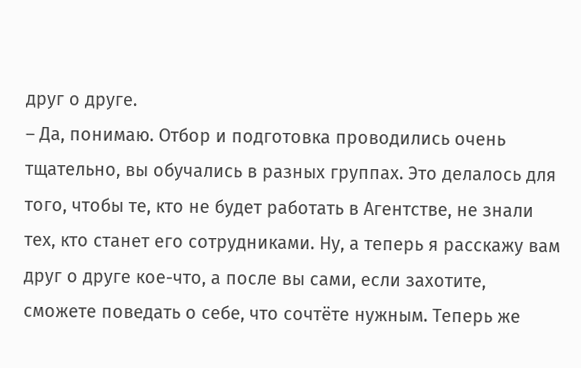друг о друге.
– Да, понимаю. Отбор и подготовка проводились очень тщательно, вы обучались в разных группах. Это делалось для того, чтобы те, кто не будет работать в Агентстве, не знали тех, кто станет его сотрудниками. Ну, а теперь я расскажу вам друг о друге кое-что, а после вы сами, если захотите, сможете поведать о себе, что сочтёте нужным. Теперь же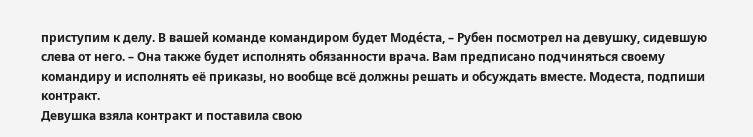приступим к делу. В вашей команде командиром будет Моде́ста, – Рубен посмотрел на девушку, сидевшую слева от него. – Она также будет исполнять обязанности врача. Вам предписано подчиняться своему командиру и исполнять её приказы, но вообще всё должны решать и обсуждать вместе. Модеста, подпиши контракт.
Девушка взяла контракт и поставила свою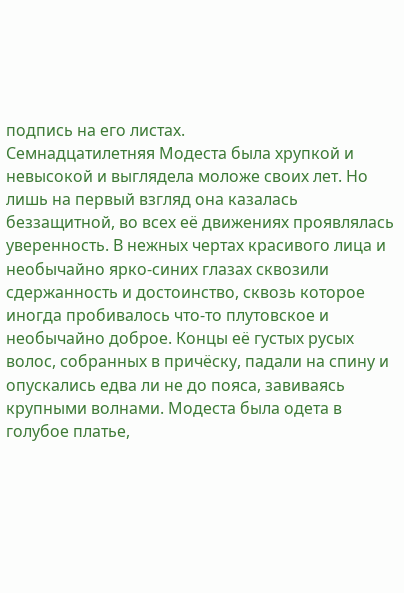подпись на его листах.
Семнадцатилетняя Модеста была хрупкой и невысокой и выглядела моложе своих лет. Но лишь на первый взгляд она казалась беззащитной, во всех её движениях проявлялась уверенность. В нежных чертах красивого лица и необычайно ярко-синих глазах сквозили сдержанность и достоинство, сквозь которое иногда пробивалось что-то плутовское и необычайно доброе. Концы её густых русых волос, собранных в причёску, падали на спину и опускались едва ли не до пояса, завиваясь крупными волнами. Модеста была одета в голубое платье,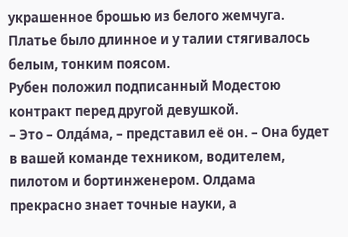украшенное брошью из белого жемчуга. Платье было длинное и у талии стягивалось белым, тонким поясом.
Рубен положил подписанный Модестою контракт перед другой девушкой.
– Это – Олда́ма, – представил её он. – Она будет в вашей команде техником, водителем, пилотом и бортинженером. Олдама прекрасно знает точные науки, а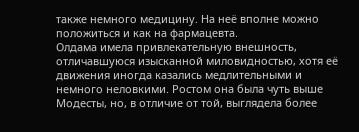также немного медицину. На неё вполне можно положиться и как на фармацевта.
Олдама имела привлекательную внешность, отличавшуюся изысканной миловидностью, хотя её движения иногда казались медлительными и немного неловкими. Ростом она была чуть выше Модесты, но, в отличие от той, выглядела более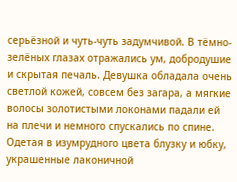серьёзной и чуть-чуть задумчивой. В тёмно-зелёных глазах отражались ум, добродушие и скрытая печаль. Девушка обладала очень светлой кожей, совсем без загара, а мягкие волосы золотистыми локонами падали ей на плечи и немного спускались по спине. Одетая в изумрудного цвета блузку и юбку, украшенные лаконичной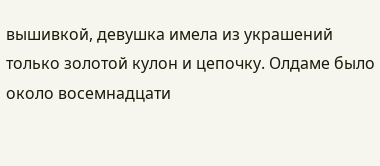вышивкой, девушка имела из украшений только золотой кулон и цепочку. Олдаме было около восемнадцати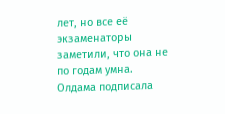лет, но все её экзаменаторы заметили, что она не по годам умна. Олдама подписала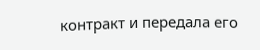контракт и передала его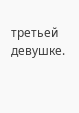третьей девушке.